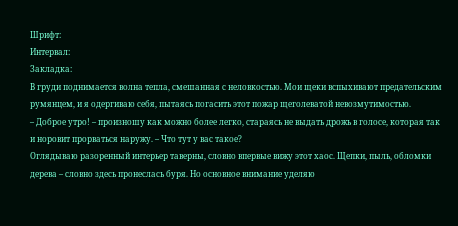Шрифт:
Интервал:
Закладка:
В груди поднимается волна тепла, смешанная с неловкостью. Мои щеки вспыхивают предательским румянцем, и я одергиваю себя, пытаясь погасить этот пожар щеголеватой невозмутимостью.
– Доброе утро! – произношу как можно более легко, стараясь не выдать дрожь в голосе, которая так и норовит прорваться наружу. – Что тут у вас такое?
Оглядываю разоренный интерьер таверны, словно впервые вижу этот хаос. Щепки, пыль, обломки дерева – словно здесь пронеслась буря. Но основное внимание уделяю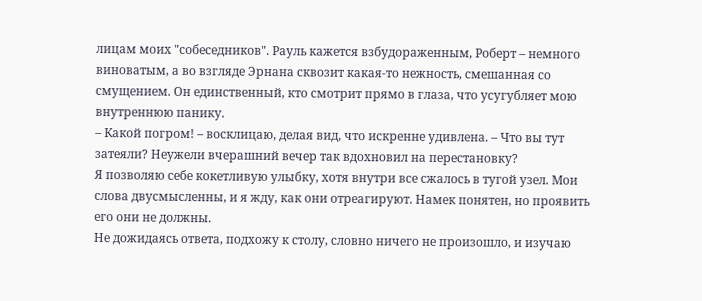лицам моих "собеседников". Рауль кажется взбудораженным, Роберт – немного виноватым, а во взгляде Эрнана сквозит какая-то нежность, смешанная со смущением. Он единственный, кто смотрит прямо в глаза, что усугубляет мою внутреннюю панику.
– Какой погром! – восклицаю, делая вид, что искренне удивлена. – Что вы тут затеяли? Неужели вчерашний вечер так вдохновил на перестановку?
Я позволяю себе кокетливую улыбку, хотя внутри все сжалось в тугой узел. Мои слова двусмысленны, и я жду, как они отреагируют. Намек понятен, но проявить его они не должны.
Не дожидаясь ответа, подхожу к столу, словно ничего не произошло, и изучаю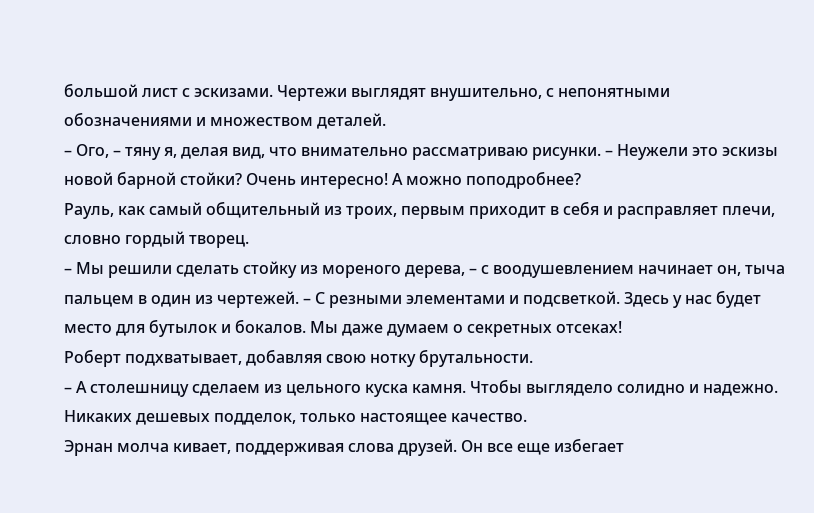большой лист с эскизами. Чертежи выглядят внушительно, с непонятными обозначениями и множеством деталей.
– Ого, – тяну я, делая вид, что внимательно рассматриваю рисунки. – Неужели это эскизы новой барной стойки? Очень интересно! А можно поподробнее?
Рауль, как самый общительный из троих, первым приходит в себя и расправляет плечи, словно гордый творец.
– Мы решили сделать стойку из мореного дерева, – с воодушевлением начинает он, тыча пальцем в один из чертежей. – С резными элементами и подсветкой. Здесь у нас будет место для бутылок и бокалов. Мы даже думаем о секретных отсеках!
Роберт подхватывает, добавляя свою нотку брутальности.
– А столешницу сделаем из цельного куска камня. Чтобы выглядело солидно и надежно. Никаких дешевых подделок, только настоящее качество.
Эрнан молча кивает, поддерживая слова друзей. Он все еще избегает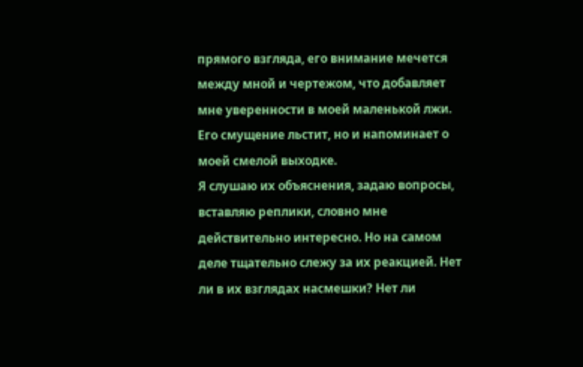прямого взгляда, его внимание мечется между мной и чертежом, что добавляет мне уверенности в моей маленькой лжи. Его смущение льстит, но и напоминает о моей смелой выходке.
Я слушаю их объяснения, задаю вопросы, вставляю реплики, словно мне действительно интересно. Но на самом деле тщательно слежу за их реакцией. Нет ли в их взглядах насмешки? Нет ли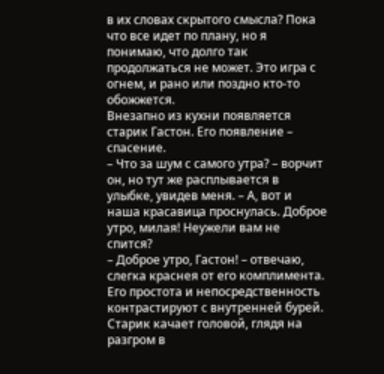в их словах скрытого смысла? Пока что все идет по плану, но я понимаю, что долго так продолжаться не может. Это игра с огнем, и рано или поздно кто-то обожжется.
Внезапно из кухни появляется старик Гастон. Его появление – спасение.
– Что за шум с самого утра? – ворчит он, но тут же расплывается в улыбке, увидев меня. – А, вот и наша красавица проснулась. Доброе утро, милая! Неужели вам не спится?
– Доброе утро, Гастон! – отвечаю, слегка краснея от его комплимента. Его простота и непосредственность контрастируют с внутренней бурей.
Старик качает головой, глядя на разгром в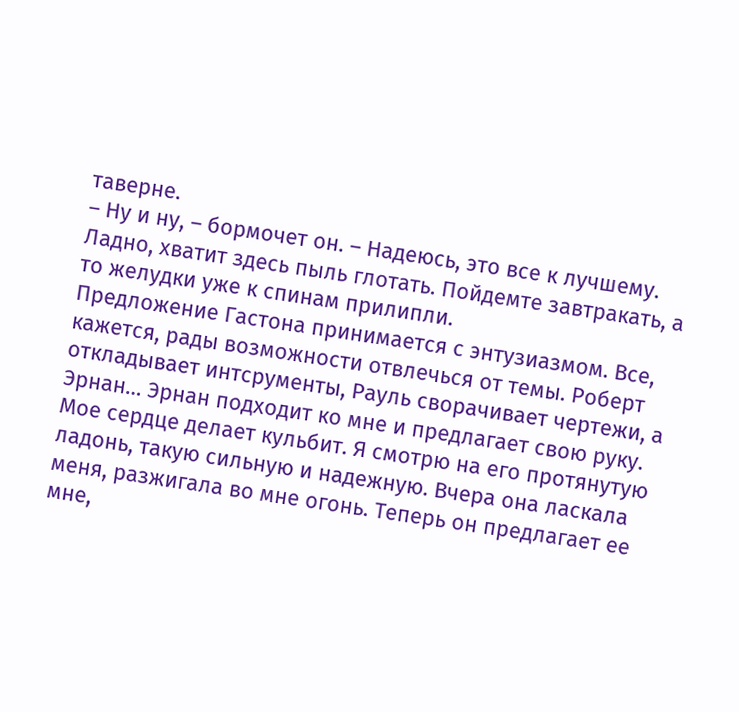таверне.
– Ну и ну, – бормочет он. – Надеюсь, это все к лучшему. Ладно, хватит здесь пыль глотать. Пойдемте завтракать, а то желудки уже к спинам прилипли.
Предложение Гастона принимается с энтузиазмом. Все, кажется, рады возможности отвлечься от темы. Роберт откладывает интсрументы, Рауль сворачивает чертежи, а Эрнан… Эрнан подходит ко мне и предлагает свою руку.
Мое сердце делает кульбит. Я смотрю на его протянутую ладонь, такую сильную и надежную. Вчера она ласкала меня, разжигала во мне огонь. Теперь он предлагает ее мне,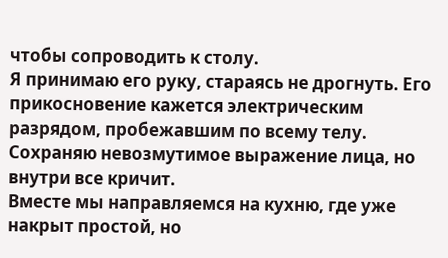чтобы сопроводить к столу.
Я принимаю его руку, стараясь не дрогнуть. Его прикосновение кажется электрическим разрядом, пробежавшим по всему телу. Сохраняю невозмутимое выражение лица, но внутри все кричит.
Вместе мы направляемся на кухню, где уже накрыт простой, но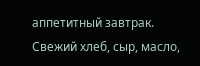аппетитный завтрак. Свежий хлеб, сыр, масло,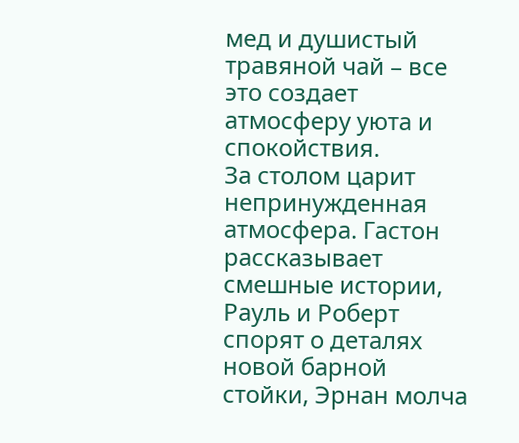мед и душистый травяной чай – все это создает атмосферу уюта и спокойствия.
За столом царит непринужденная атмосфера. Гастон рассказывает смешные истории, Рауль и Роберт спорят о деталях новой барной стойки, Эрнан молча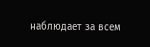наблюдает за всем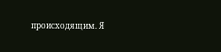происходящим. Я